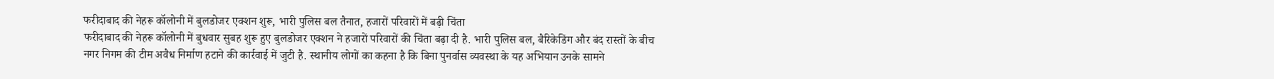फरीदाबाद की नेहरू कॉलोनी में बुलडोजर एक्शन शुरू, भारी पुलिस बल तैनात, हजारों परिवारों में बढ़ी चिंता
फरीदाबाद की नेहरू कॉलोनी में बुधवार सुबह शुरू हुए बुलडोजर एक्शन ने हजारों परिवारों की चिंता बढ़ा दी है. भारी पुलिस बल, बैरिकेडिंग और बंद रास्तों के बीच नगर निगम की टीम अवैध निर्माण हटाने की कार्रवाई में जुटी है. स्थानीय लोगों का कहना है कि बिना पुनर्वास व्यवस्था के यह अभियान उनके सामने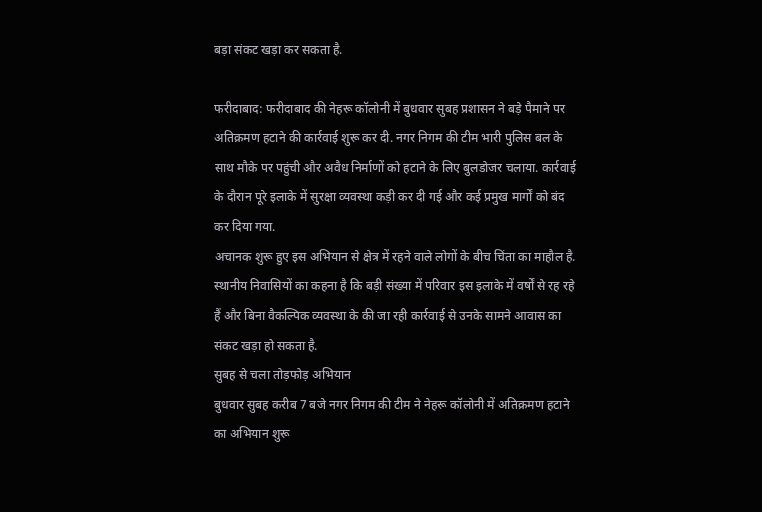बड़ा संकट खड़ा कर सकता है.

फरीदाबाद: फरीदाबाद की नेहरू कॉलोनी में बुधवार सुबह प्रशासन ने बड़े पैमाने पर अतिक्रमण हटाने की कार्रवाई शुरू कर दी. नगर निगम की टीम भारी पुलिस बल के साथ मौके पर पहुंची और अवैध निर्माणों को हटाने के लिए बुलडोजर चलाया. कार्रवाई के दौरान पूरे इलाके में सुरक्षा व्यवस्था कड़ी कर दी गई और कई प्रमुख मार्गों को बंद कर दिया गया.
अचानक शुरू हुए इस अभियान से क्षेत्र में रहने वाले लोगों के बीच चिंता का माहौल है. स्थानीय निवासियों का कहना है कि बड़ी संख्या में परिवार इस इलाके में वर्षों से रह रहे हैं और बिना वैकल्पिक व्यवस्था के की जा रही कार्रवाई से उनके सामने आवास का संकट खड़ा हो सकता है.
सुबह से चला तोड़फोड़ अभियान
बुधवार सुबह करीब 7 बजे नगर निगम की टीम ने नेहरू कॉलोनी में अतिक्रमण हटाने का अभियान शुरू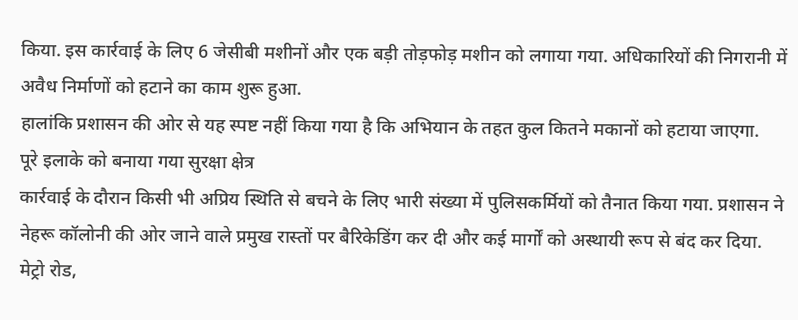किया. इस कार्रवाई के लिए 6 जेसीबी मशीनों और एक बड़ी तोड़फोड़ मशीन को लगाया गया. अधिकारियों की निगरानी में अवैध निर्माणों को हटाने का काम शुरू हुआ.
हालांकि प्रशासन की ओर से यह स्पष्ट नहीं किया गया है कि अभियान के तहत कुल कितने मकानों को हटाया जाएगा.
पूरे इलाके को बनाया गया सुरक्षा क्षेत्र
कार्रवाई के दौरान किसी भी अप्रिय स्थिति से बचने के लिए भारी संख्या में पुलिसकर्मियों को तैनात किया गया. प्रशासन ने नेहरू कॉलोनी की ओर जाने वाले प्रमुख रास्तों पर बैरिकेडिंग कर दी और कई मार्गों को अस्थायी रूप से बंद कर दिया.
मेट्रो रोड,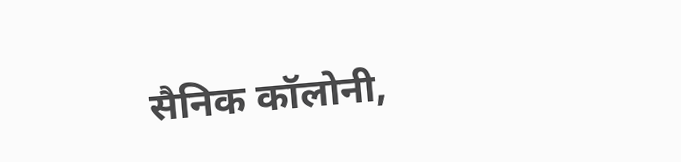सैनिक कॉलोनी,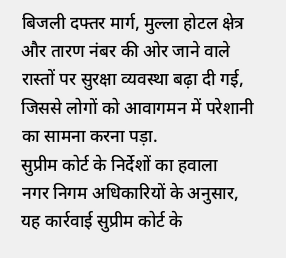बिजली दफ्तर मार्ग, मुल्ला होटल क्षेत्र और तारण नंबर की ओर जाने वाले रास्तों पर सुरक्षा व्यवस्था बढ़ा दी गई, जिससे लोगों को आवागमन में परेशानी का सामना करना पड़ा.
सुप्रीम कोर्ट के निर्देशों का हवाला
नगर निगम अधिकारियों के अनुसार, यह कार्रवाई सुप्रीम कोर्ट के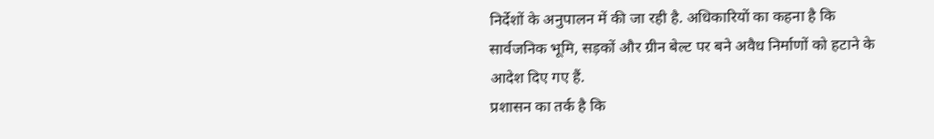निर्देशों के अनुपालन में की जा रही है. अधिकारियों का कहना है कि सार्वजनिक भूमि, सड़कों और ग्रीन बेल्ट पर बने अवैध निर्माणों को हटाने के आदेश दिए गए हैं.
प्रशासन का तर्क है कि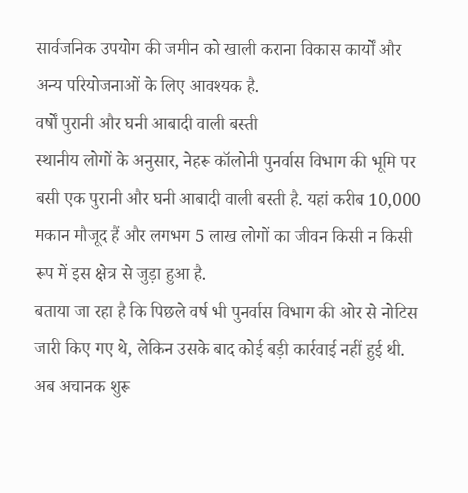सार्वजनिक उपयोग की जमीन को खाली कराना विकास कार्यों और अन्य परियोजनाओं के लिए आवश्यक है.
वर्षों पुरानी और घनी आबादी वाली बस्ती
स्थानीय लोगों के अनुसार, नेहरू कॉलोनी पुनर्वास विभाग की भूमि पर बसी एक पुरानी और घनी आबादी वाली बस्ती है. यहां करीब 10,000 मकान मौजूद हैं और लगभग 5 लाख लोगों का जीवन किसी न किसी रूप में इस क्षेत्र से जुड़ा हुआ है.
बताया जा रहा है कि पिछले वर्ष भी पुनर्वास विभाग की ओर से नोटिस जारी किए गए थे, लेकिन उसके बाद कोई बड़ी कार्रवाई नहीं हुई थी. अब अचानक शुरू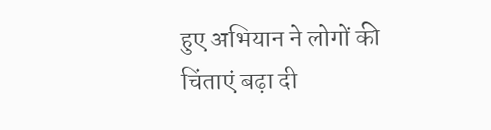हुए अभियान ने लोगों की चिंताएं बढ़ा दी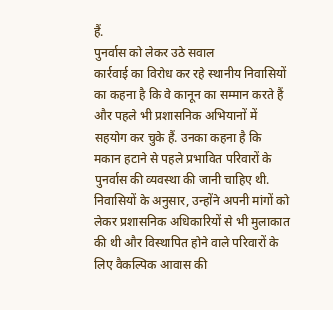हैं.
पुनर्वास को लेकर उठे सवाल
कार्रवाई का विरोध कर रहे स्थानीय निवासियों का कहना है कि वे कानून का सम्मान करते हैं और पहले भी प्रशासनिक अभियानों में सहयोग कर चुके हैं. उनका कहना है कि मकान हटाने से पहले प्रभावित परिवारों के पुनर्वास की व्यवस्था की जानी चाहिए थी.
निवासियों के अनुसार, उन्होंने अपनी मांगों को लेकर प्रशासनिक अधिकारियों से भी मुलाकात की थी और विस्थापित होने वाले परिवारों के लिए वैकल्पिक आवास की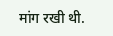मांग रखी थी.